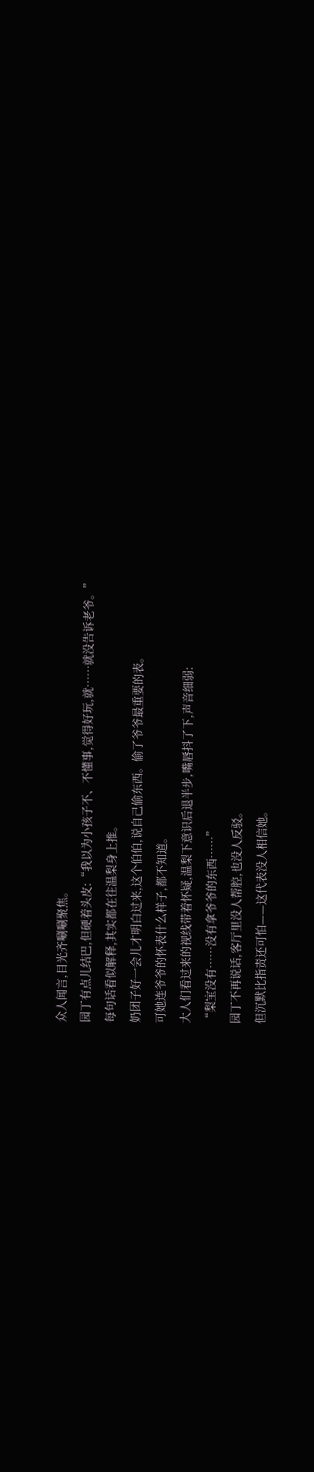众人闻言,目光齐唰唰聚焦。
园丁有点儿结巴,但硬着头皮:“我以为小孩子不、不懂事,觉得好玩,就……就没告诉老爷。”
每句话看似解释,其实都在往温梨身上推。
奶团子好一会儿才明白过来,这个伯伯,说自己偷东西。偷了爷爷最重要的表。
可她连爷爷的怀表什么样子,都不知道。
大人们看过来的视线带着怀疑,温梨下意识后退半步,嘴唇抖了下,声音细弱:
“梨宝没有……没有拿爷爷的东西……”
园丁不再说话,客厅里没人帮腔,也没人反驳。
但沉默比指责还可怕——这代表没人相信她。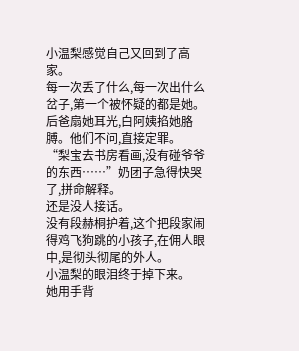小温梨感觉自己又回到了高家。
每一次丢了什么,每一次出什么岔子,第一个被怀疑的都是她。
后爸扇她耳光,白阿姨掐她胳膊。他们不问,直接定罪。
“梨宝去书房看画,没有碰爷爷的东西……”奶团子急得快哭了,拼命解释。
还是没人接话。
没有段赫桐护着,这个把段家闹得鸡飞狗跳的小孩子,在佣人眼中,是彻头彻尾的外人。
小温梨的眼泪终于掉下来。
她用手背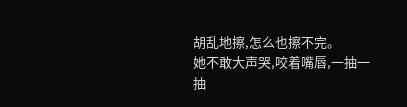胡乱地擦,怎么也擦不完。
她不敢大声哭,咬着嘴唇,一抽一抽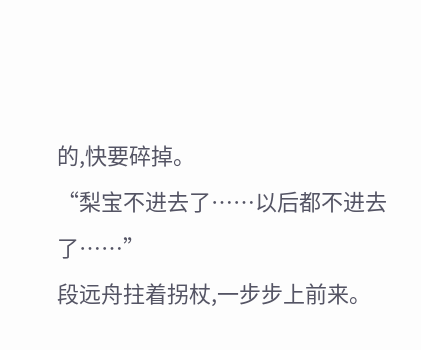的,快要碎掉。
“梨宝不进去了……以后都不进去了……”
段远舟拄着拐杖,一步步上前来。